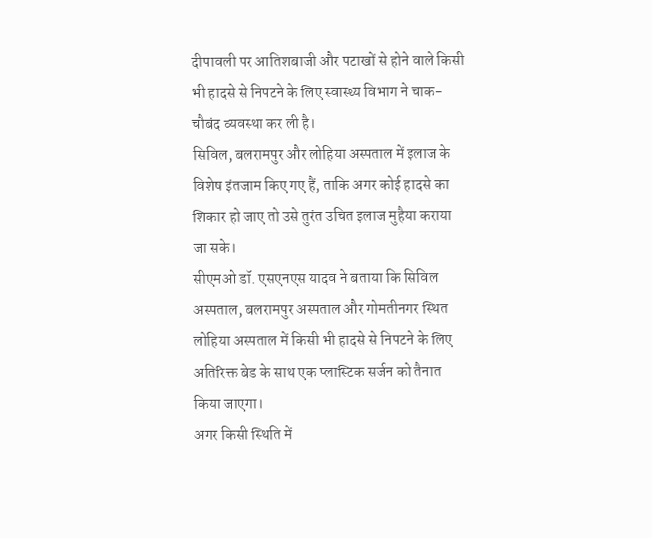दीपावली पर आतिशबाजी और पटाखों से होने वाले किसी भी हादसे से निपटने के लिए स्वास्थ्य विभाग ने चाक-चौबंद व्यवस्था कर ली है।
सिविल, बलरामपुर और लोहिया अस्पताल में इलाज के विशेष इंतजाम किए गए हैं, ताकि अगर कोई हादसे का शिकार हो जाए तो उसे तुरंत उचित इलाज मुहैया कराया जा सके।
सीएमओ डॉ. एसएनएस यादव ने बताया कि सिविल अस्पताल, बलरामपुर अस्पताल और गोमतीनगर स्थित लोहिया अस्पताल में किसी भी हादसे से निपटने के लिए अतिरिक्त बेड के साथ एक प्लास्टिक सर्जन को तैनात किया जाएगा।
अगर किसी स्थिति में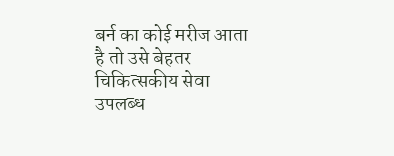बर्न का कोई मरीज आता है तो उसे बेहतर चिकित्सकीय सेवा उपलब्ध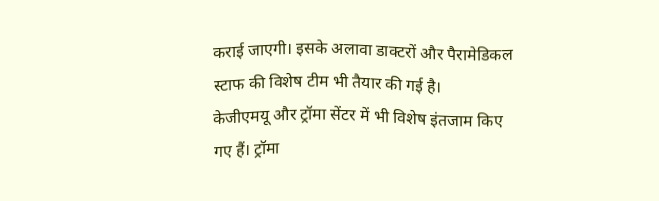कराई जाएगी। इसके अलावा डाक्टरों और पैरामेडिकल स्टाफ की विशेष टीम भी तैयार की गई है।
केजीएमयू और ट्रॉमा सेंटर में भी विशेष इंतजाम किए गए हैं। ट्रॉमा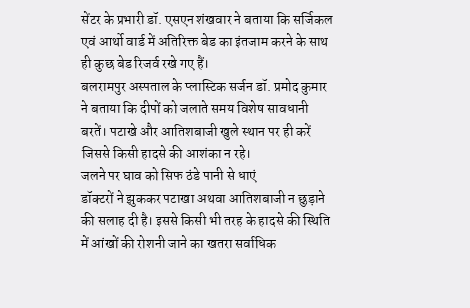सेंटर के प्रभारी डॉ. एसएन शंखवार ने बताया कि सर्जिकल एवं आर्थो वार्ड में अतिरिक्त बेड का इंतजाम करने के साथ ही कुछ बेड रिजर्व रखे गए हैं।
बलरामपुर अस्पताल के प्लास्टिक सर्जन डॉ. प्रमोद कुमार ने बताया कि दीपों को जलाते समय विशेष सावधानी बरतें। पटाखे और आतिशबाजी खुले स्थान पर ही करें जिससे किसी हादसे की आशंका न रहे।
जलने पर घाव को सिफ ठंडे पानी से धाएं
डॉक्टरों ने झुककर पटाखा अथवा आतिशबाजी न छुड़ाने की सलाह दी है। इससे किसी भी तरह के हादसे की स्थिति में आंखों की रोशनी जाने का खतरा सर्वाधिक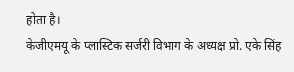होता है।
केजीएमयू के प्लास्टिक सर्जरी विभाग के अध्यक्ष प्रो. एके सिंह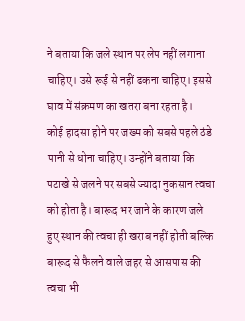ने बताया कि जले स्थान पर लेप नहीं लगाना चाहिए। उसे रूई से नहीं ढकना चाहिए। इससे घाव में संक्रमण का खतरा बना रहता है।
कोई हादसा होने पर जख्म को सबसे पहले ठंडे पानी से धोना चाहिए। उन्होंने बताया कि पटाखे से जलने पर सबसे ज्यादा नुकसान त्वचा को होता है। बारूद भर जाने के कारण जले हुए स्थान की त्वचा ही खराब नहीं होती बल्कि बारूद से फैलने वाले जहर से आसपास की त्वचा भी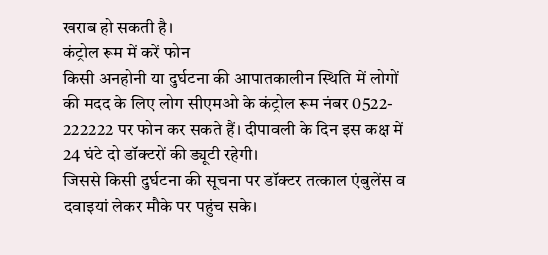खराब हो सकती है।
कंट्रोल रूम में करें फोन
किसी अनहोनी या दुर्घटना की आपातकालीन स्थिति में लोगों की मदद के लिए लोग सीएमओ के कंट्रोल रूम नंबर 0522- 222222 पर फोन कर सकते हैं। दीपावली के दिन इस कक्ष में 24 घंटे दो डॉक्टरों की ड्यूटी रहेगी।
जिससे किसी दुर्घटना की सूचना पर डॉक्टर तत्काल एंबुलेंस व दवाइयां लेकर मौके पर पहुंच सके।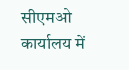सीएमओ कार्यालय में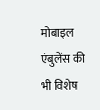मोबाइल एंबुलेंस की भी विशेष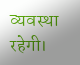व्यवस्था रहेगी।